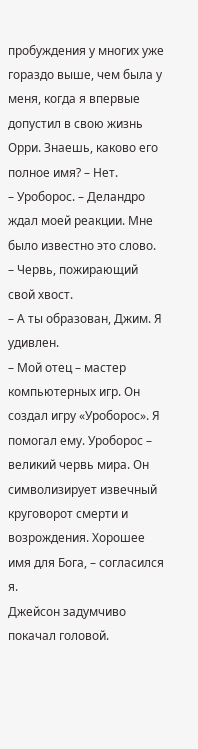пробуждения у многих уже гораздо выше, чем была у меня, когда я впервые допустил в свою жизнь Орри. Знаешь, каково его полное имя? – Нет.
– Уроборос. – Деландро ждал моей реакции. Мне было известно это слово.
– Червь, пожирающий свой хвост.
– А ты образован, Джим. Я удивлен.
– Мой отец – мастер компьютерных игр. Он создал игру «Уроборос». Я помогал ему. Уроборос – великий червь мира. Он символизирует извечный круговорот смерти и возрождения. Хорошее имя для Бога, – согласился я.
Джейсон задумчиво покачал головой.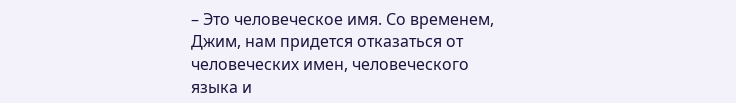– Это человеческое имя. Со временем, Джим, нам придется отказаться от человеческих имен, человеческого языка и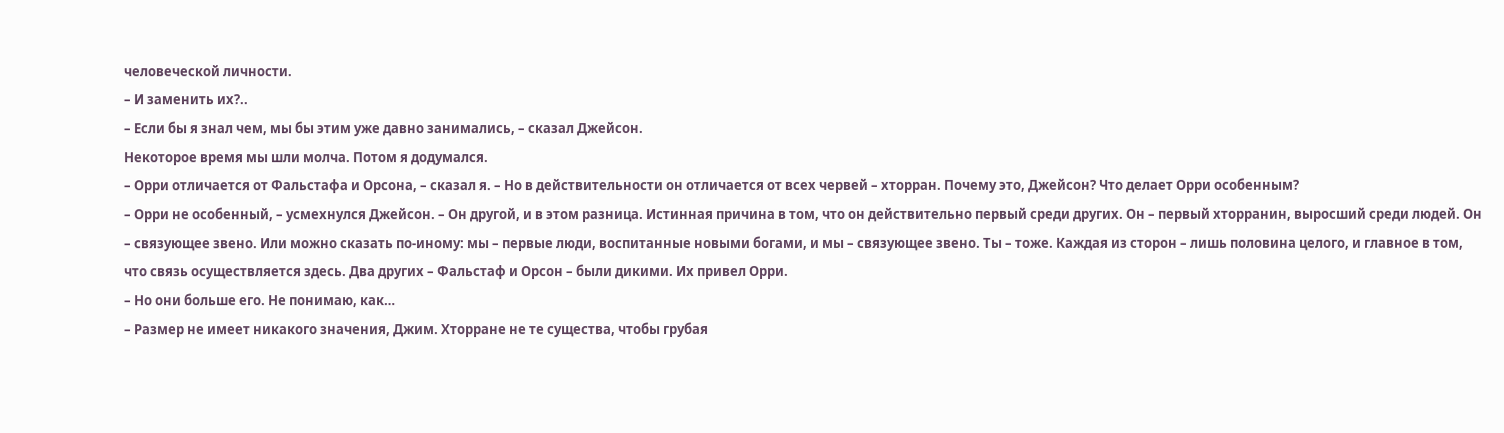человеческой личности.
– И заменить их?..
– Если бы я знал чем, мы бы этим уже давно занимались, – сказал Джейсон.
Некоторое время мы шли молча. Потом я додумался.
– Орри отличается от Фальстафа и Орсона, – сказал я. – Но в действительности он отличается от всех червей – хторран. Почему это, Джейсон? Что делает Орри особенным?
– Орри не особенный, – усмехнулся Джейсон. – Он другой, и в этом разница. Истинная причина в том, что он действительно первый среди других. Он – первый хторранин, выросший среди людей. Он – связующее звено. Или можно сказать по-иному: мы – первые люди, воспитанные новыми богами, и мы – связующее звено. Ты – тоже. Каждая из сторон – лишь половина целого, и главное в том, что связь осуществляется здесь. Два других – Фальстаф и Орсон – были дикими. Их привел Орри.
– Но они больше его. Не понимаю, как…
– Размер не имеет никакого значения, Джим. Хторране не те существа, чтобы грубая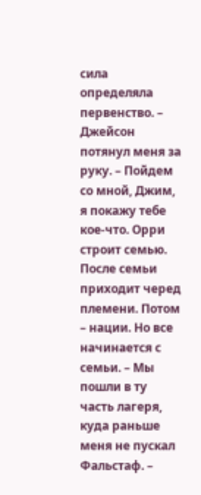сила определяла первенство. – Джейсон потянул меня за руку. – Пойдем со мной, Джим, я покажу тебе кое-что. Орри строит семью. После семьи приходит черед племени. Потом – нации. Но все начинается с семьи. – Мы пошли в ту часть лагеря, куда раньше меня не пускал Фальстаф. –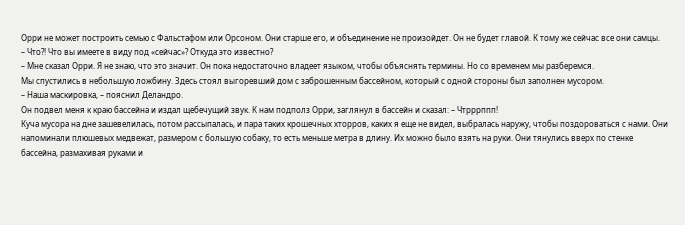Орри не может построить семью с Фальстафом или Орсоном. Они старше его, и объединение не произойдет. Он не будет главой. К тому же сейчас все они самцы.
– Что?! Что вы имеете в виду под «сейчас»? Откуда это известно?
– Мне сказал Орри. Я не знаю, что это значит. Он пока недостаточно владеет языком, чтобы объяснять термины. Но со временем мы разберемся.
Мы спустились в небольшую ложбину. Здесь стоял выгоревший дом с заброшенным бассейном, который с одной стороны был заполнен мусором.
– Наша маскировка, – пояснил Деландро.
Он подвел меня к краю бассейна и издал щебечущий звук. К нам подполз Орри, заглянул в бассейн и сказал: – Чтрррппп!
Куча мусора на дне зашевелилась, потом рассыпалась, и пара таких крошечных хторров, каких я еще не видел, выбралась наружу, чтобы поздороваться с нами. Они напоминали плюшевых медвежат, размером с большую собаку, то есть меньше метра в длину. Их можно было взять на руки. Они тянулись вверх по стенке бассейна, размахивая руками и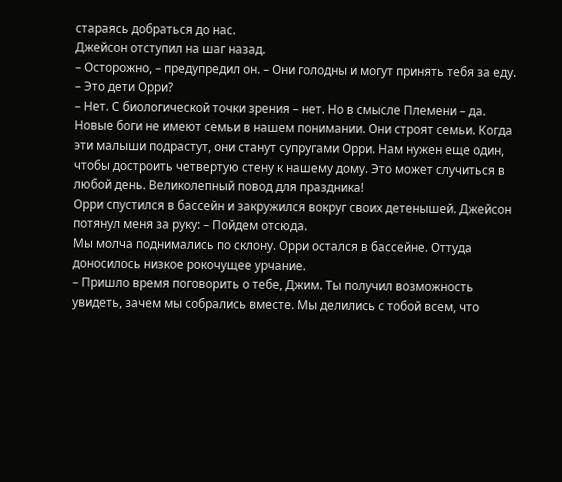стараясь добраться до нас.
Джейсон отступил на шаг назад.
– Осторожно, – предупредил он. – Они голодны и могут принять тебя за еду.
– Это дети Орри?
– Нет. С биологической точки зрения – нет. Но в смысле Племени – да. Новые боги не имеют семьи в нашем понимании. Они строят семьи. Когда эти малыши подрастут, они станут супругами Орри. Нам нужен еще один, чтобы достроить четвертую стену к нашему дому. Это может случиться в любой день. Великолепный повод для праздника!
Орри спустился в бассейн и закружился вокруг своих детенышей. Джейсон потянул меня за руку: – Пойдем отсюда.
Мы молча поднимались по склону. Орри остался в бассейне. Оттуда доносилось низкое рокочущее урчание.
– Пришло время поговорить о тебе, Джим. Ты получил возможность увидеть, зачем мы собрались вместе. Мы делились с тобой всем, что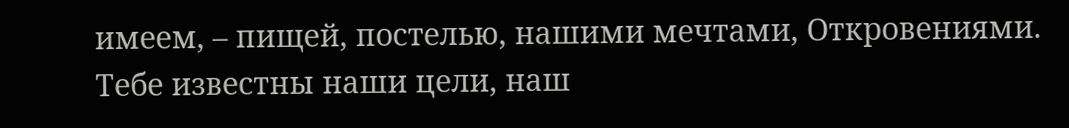имеем, – пищей, постелью, нашими мечтами, Откровениями. Тебе известны наши цели, наш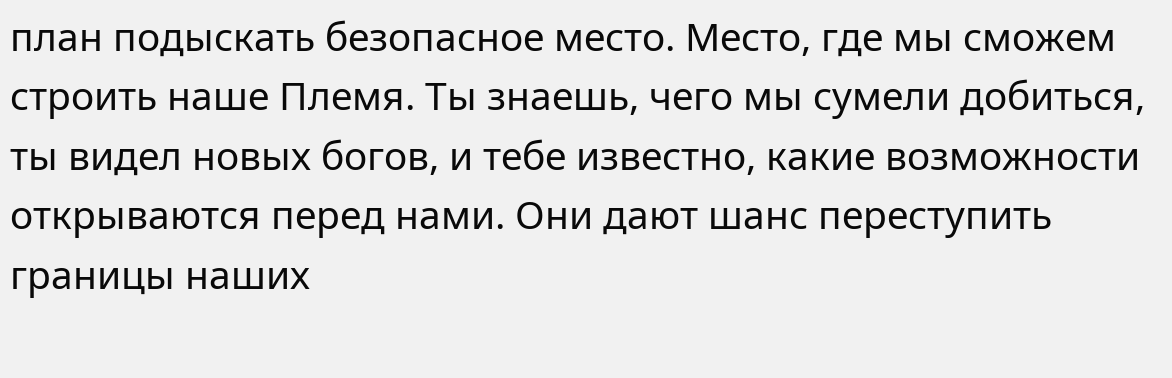план подыскать безопасное место. Место, где мы сможем строить наше Племя. Ты знаешь, чего мы сумели добиться, ты видел новых богов, и тебе известно, какие возможности открываются перед нами. Они дают шанс переступить границы наших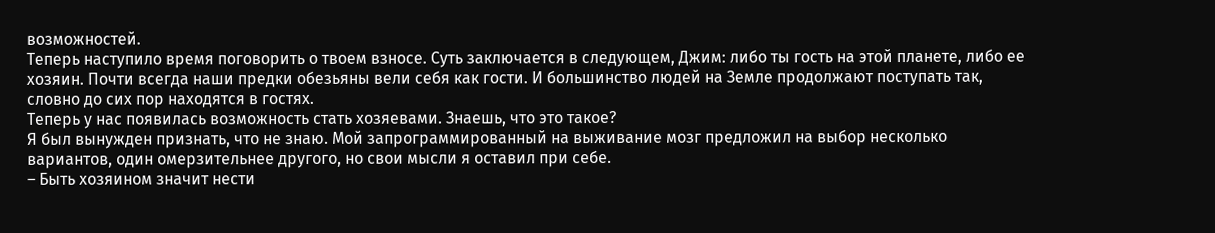возможностей.
Теперь наступило время поговорить о твоем взносе. Суть заключается в следующем, Джим: либо ты гость на этой планете, либо ее хозяин. Почти всегда наши предки обезьяны вели себя как гости. И большинство людей на Земле продолжают поступать так, словно до сих пор находятся в гостях.
Теперь у нас появилась возможность стать хозяевами. Знаешь, что это такое?
Я был вынужден признать, что не знаю. Мой запрограммированный на выживание мозг предложил на выбор несколько вариантов, один омерзительнее другого, но свои мысли я оставил при себе.
– Быть хозяином значит нести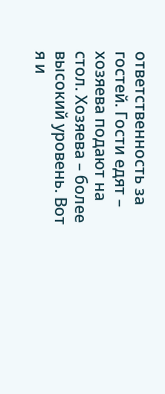ответственность за гостей. Гости едят – хозяева подают на стол. Хозяева – более высокий уровень. Вот я и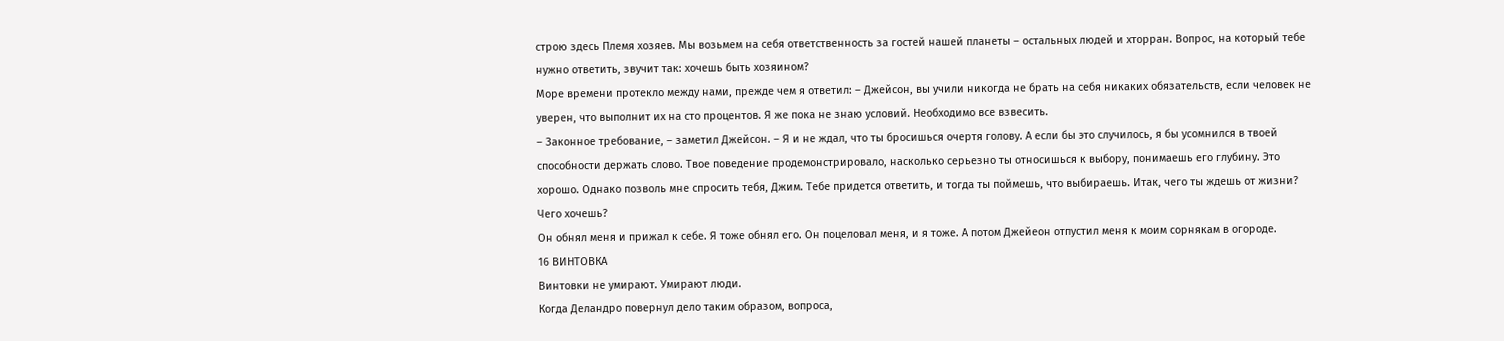строю здесь Племя хозяев. Мы возьмем на себя ответственность за гостей нашей планеты – остальных людей и хторран. Вопрос, на который тебе нужно ответить, звучит так: хочешь быть хозяином?
Море времени протекло между нами, прежде чем я ответил: – Джейсон, вы учили никогда не брать на себя никаких обязательств, если человек не уверен, что выполнит их на сто процентов. Я же пока не знаю условий. Необходимо все взвесить.
– Законное требование, – заметил Джейсон. – Я и не ждал, что ты бросишься очертя голову. А если бы это случилось, я бы усомнился в твоей способности держать слово. Твое поведение продемонстрировало, насколько серьезно ты относишься к выбору, понимаешь его глубину. Это хорошо. Однако позволь мне спросить тебя, Джим. Тебе придется ответить, и тогда ты поймешь, что выбираешь. Итак, чего ты ждешь от жизни? Чего хочешь?
Он обнял меня и прижал к себе. Я тоже обнял его. Он поцеловал меня, и я тоже. А потом Джейеон отпустил меня к моим сорнякам в огороде.
16 ВИНТОВКА
Винтовки не умирают. Умирают люди.
Когда Деландро повернул дело таким образом, вопроса,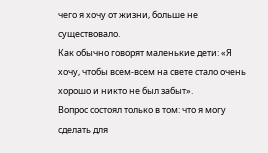чего я хочу от жизни, больше не существовало.
Как обычно говорят маленькие дети: «Я хочу, чтобы всем-всем на свете стало очень хорошо и никто не был забыт».
Вопрос состоял только в том: что я могу сделать для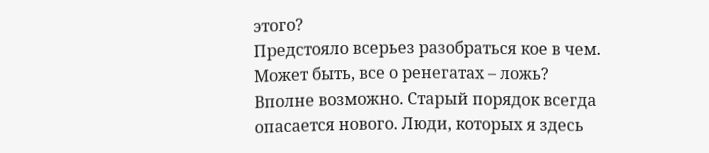этого?
Предстояло всерьез разобраться кое в чем.
Может быть, все о ренегатах – ложь?
Вполне возможно. Старый порядок всегда опасается нового. Люди, которых я здесь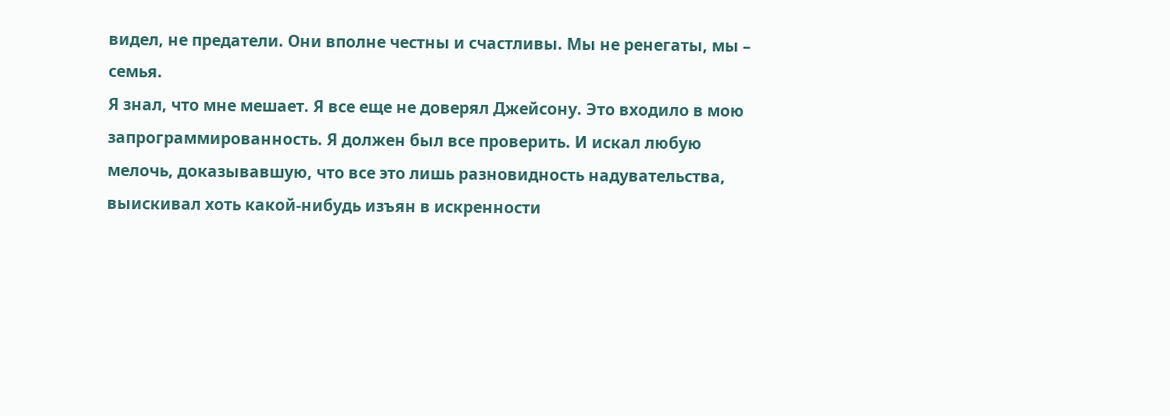видел, не предатели. Они вполне честны и счастливы. Мы не ренегаты, мы – семья.
Я знал, что мне мешает. Я все еще не доверял Джейсону. Это входило в мою запрограммированность. Я должен был все проверить. И искал любую мелочь, доказывавшую, что все это лишь разновидность надувательства, выискивал хоть какой-нибудь изъян в искренности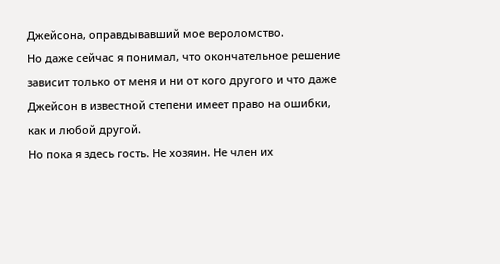Джейсона, оправдывавший мое вероломство.
Но даже сейчас я понимал, что окончательное решение зависит только от меня и ни от кого другого и что даже Джейсон в известной степени имеет право на ошибки, как и любой другой.
Но пока я здесь гость. Не хозяин. Не член их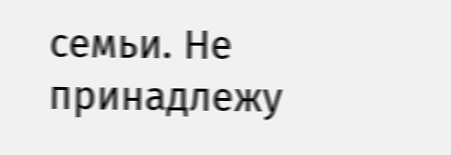семьи. Не принадлежу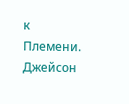к Племени.
Джейсон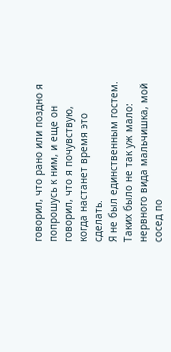говорил, что рано или поздно я попрошусь к ним, и еще он говорил, что я почувствую, когда настанет время это сделать.
Я не был единственным гостем. Таких было не так уж мало: нервного вида мальчишка, мой сосед по